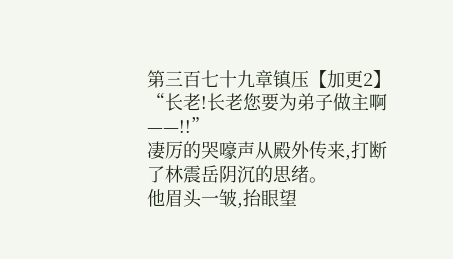第三百七十九章镇压【加更2】
“长老!长老您要为弟子做主啊——!!”
凄厉的哭嚎声从殿外传来,打断了林震岳阴沉的思绪。
他眉头一皱,抬眼望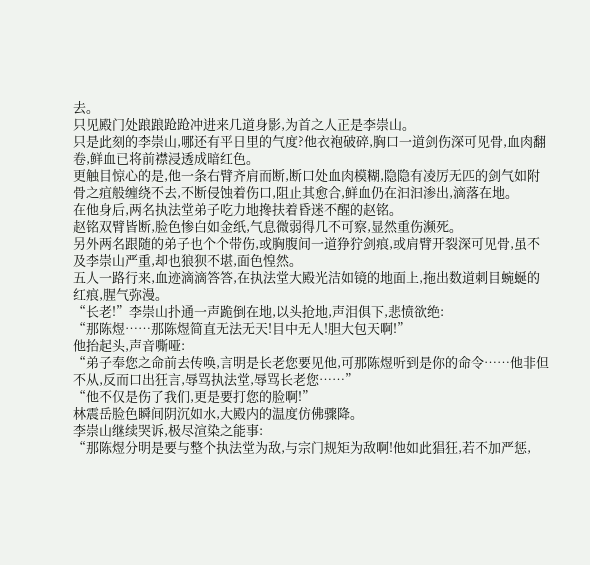去。
只见殿门处踉踉跄跄冲进来几道身影,为首之人正是李崇山。
只是此刻的李崇山,哪还有平日里的气度?他衣袍破碎,胸口一道剑伤深可见骨,血肉翻卷,鲜血已将前襟浸透成暗红色。
更触目惊心的是,他一条右臂齐肩而断,断口处血肉模糊,隐隐有凌厉无匹的剑气如附骨之疽般缠绕不去,不断侵蚀着伤口,阻止其愈合,鲜血仍在汩汩渗出,滴落在地。
在他身后,两名执法堂弟子吃力地搀扶着昏迷不醒的赵铭。
赵铭双臂皆断,脸色惨白如金纸,气息微弱得几不可察,显然重伤濒死。
另外两名跟随的弟子也个个带伤,或胸腹间一道狰狞剑痕,或肩臂开裂深可见骨,虽不及李崇山严重,却也狼狈不堪,面色惶然。
五人一路行来,血迹滴滴答答,在执法堂大殿光洁如镜的地面上,拖出数道刺目蜿蜒的红痕,腥气弥漫。
“长老!”李崇山扑通一声跪倒在地,以头抢地,声泪俱下,悲愤欲绝:
“那陈煜……那陈煜简直无法无天!目中无人!胆大包天啊!”
他抬起头,声音嘶哑:
“弟子奉您之命前去传唤,言明是长老您要见他,可那陈煜听到是你的命令……他非但不从,反而口出狂言,辱骂执法堂,辱骂长老您……”
“他不仅是伤了我们,更是要打您的脸啊!”
林震岳脸色瞬间阴沉如水,大殿内的温度仿佛骤降。
李崇山继续哭诉,极尽渲染之能事:
“那陈煜分明是要与整个执法堂为敌,与宗门规矩为敌啊!他如此猖狂,若不加严惩,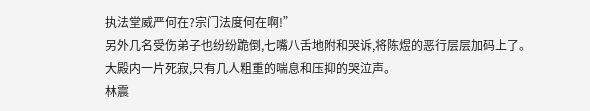执法堂威严何在?宗门法度何在啊!”
另外几名受伤弟子也纷纷跪倒,七嘴八舌地附和哭诉,将陈煜的恶行层层加码上了。
大殿内一片死寂,只有几人粗重的喘息和压抑的哭泣声。
林震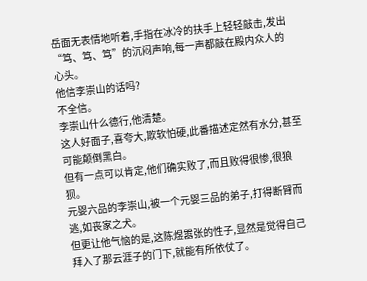岳面无表情地听着,手指在冰冷的扶手上轻轻敲击,发出“笃、笃、笃”的沉闷声响,每一声都敲在殿内众人的心头。
他信李崇山的话吗?
不全信。
李崇山什么德行,他清楚。
这人好面子,喜夸大,欺软怕硬,此番描述定然有水分,甚至可能颠倒黑白。
但有一点可以肯定,他们确实败了,而且败得很惨,很狼狈。
元婴六品的李崇山,被一个元婴三品的弟子,打得断臂而逃,如丧家之犬。
但更让他气恼的是,这陈煜嚣张的性子,显然是觉得自己拜入了那云涯子的门下,就能有所依仗了。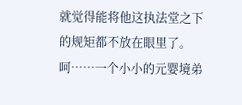就觉得能将他这执法堂之下的规矩都不放在眼里了。
呵……一个小小的元婴境弟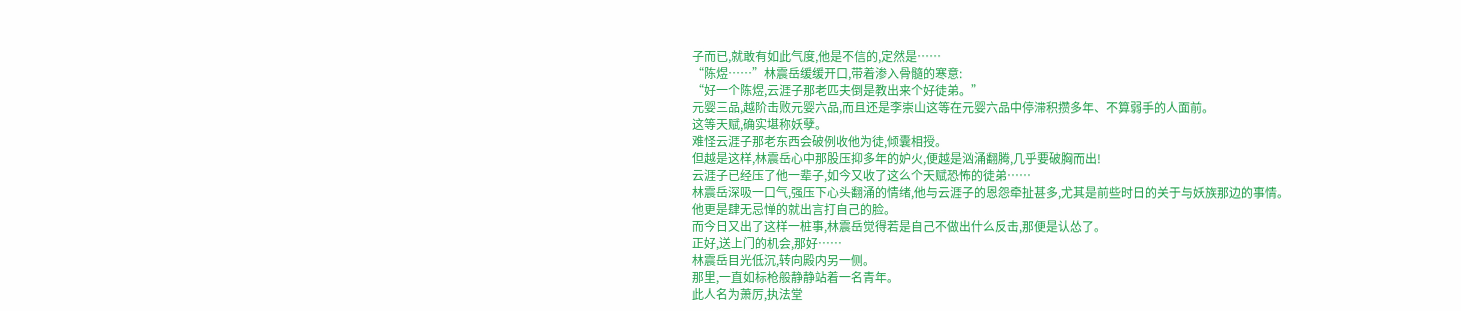子而已,就敢有如此气度,他是不信的,定然是……
“陈煜……”林震岳缓缓开口,带着渗入骨髓的寒意:
“好一个陈煜,云涯子那老匹夫倒是教出来个好徒弟。”
元婴三品,越阶击败元婴六品,而且还是李崇山这等在元婴六品中停滞积攒多年、不算弱手的人面前。
这等天赋,确实堪称妖孽。
难怪云涯子那老东西会破例收他为徒,倾囊相授。
但越是这样,林震岳心中那股压抑多年的妒火,便越是汹涌翻腾,几乎要破胸而出!
云涯子已经压了他一辈子,如今又收了这么个天赋恐怖的徒弟……
林震岳深吸一口气,强压下心头翻涌的情绪,他与云涯子的恩怨牵扯甚多,尤其是前些时日的关于与妖族那边的事情。
他更是肆无忌惮的就出言打自己的脸。
而今日又出了这样一桩事,林震岳觉得若是自己不做出什么反击,那便是认怂了。
正好,送上门的机会,那好……
林震岳目光低沉,转向殿内另一侧。
那里,一直如标枪般静静站着一名青年。
此人名为萧厉,执法堂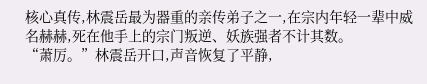核心真传,林震岳最为器重的亲传弟子之一,在宗内年轻一辈中威名赫赫,死在他手上的宗门叛逆、妖族强者不计其数。
“萧厉。”林震岳开口,声音恢复了平静,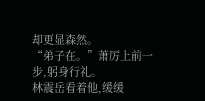却更显森然。
“弟子在。”萧厉上前一步,躬身行礼。
林震岳看着他,缓缓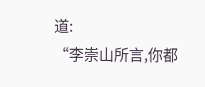道:
“李崇山所言,你都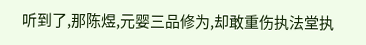听到了,那陈煜,元婴三品修为,却敢重伤执法堂执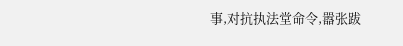事,对抗执法堂命令,嚣张跋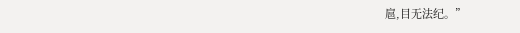扈,目无法纪。”